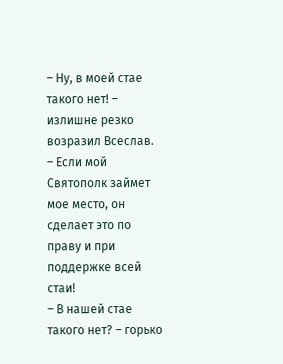– Ну, в моей стае такого нет! – излишне резко возразил Всеслав. – Если мой Святополк займет мое место, он сделает это по праву и при поддержке всей стаи!
– В нашей стае такого нет? – горько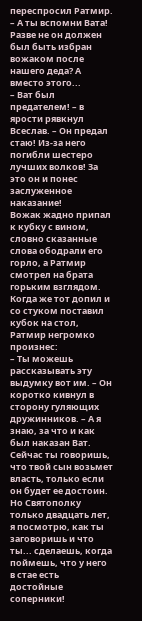переспросил Ратмир. – А ты вспомни Вата! Разве не он должен был быть избран вожаком после нашего деда? А вместо этого...
– Ват был предателем! – в ярости рявкнул Всеслав. – Он предал стаю! Из-за него погибли шестеро лучших волков! За это он и понес заслуженное наказание!
Вожак жадно припал к кубку с вином, словно сказанные слова ободрали его горло, а Ратмир смотрел на брата горьким взглядом. Когда же тот допил и со стуком поставил кубок на стол, Ратмир негромко произнес:
– Ты можешь рассказывать эту выдумку вот им. – Он коротко кивнул в сторону гуляющих дружинников. – А я знаю, за что и как был наказан Ват. Сейчас ты говоришь, что твой сын возьмет власть, только если он будет ее достоин. Но Святополку только двадцать лет, я посмотрю, как ты заговоришь и что ты... сделаешь, когда поймешь, что у него в стае есть достойные соперники!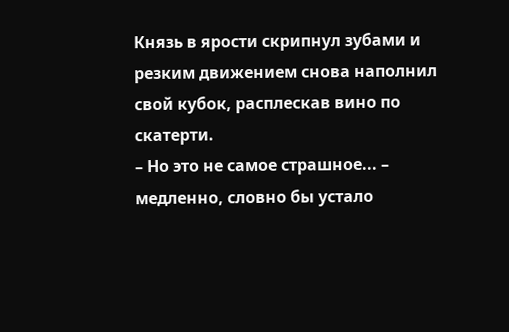Князь в ярости скрипнул зубами и резким движением снова наполнил свой кубок, расплескав вино по скатерти.
– Но это не самое страшное... – медленно, словно бы устало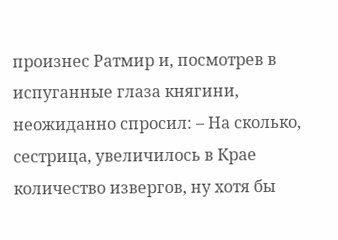произнес Ратмир и, посмотрев в испуганные глаза княгини, неожиданно спросил: – На сколько, сестрица, увеличилось в Крае количество извергов, ну хотя бы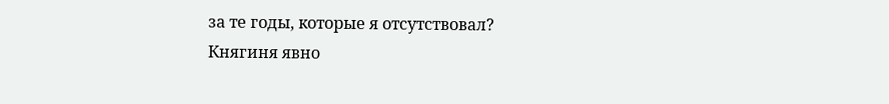за те годы, которые я отсутствовал?
Княгиня явно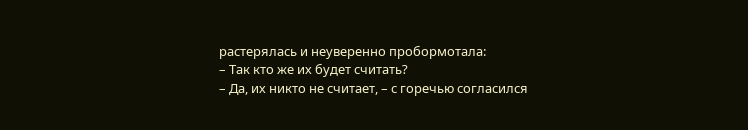растерялась и неуверенно пробормотала:
– Так кто же их будет считать?
– Да, их никто не считает, – с горечью согласился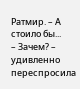Ратмир. – А стоило бы...
– Зачем? – удивленно переспросила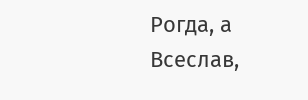Рогда, а Всеслав,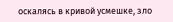оскалясь в кривой усмешке, зло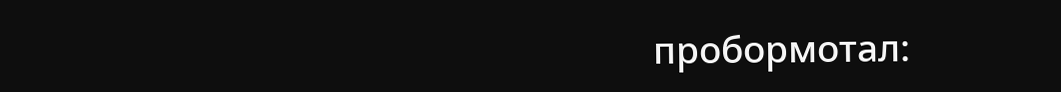пробормотал: